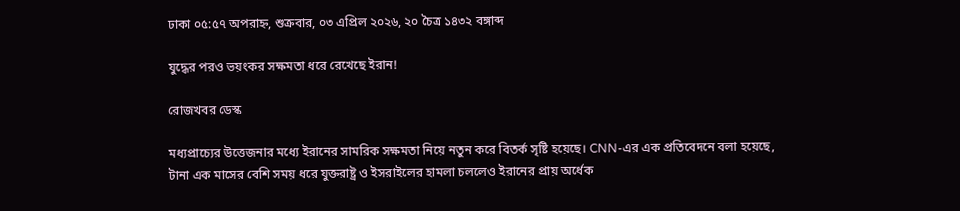ঢাকা ০৫:৫৭ অপরাহ্ন, শুক্রবার, ০৩ এপ্রিল ২০২৬, ২০ চৈত্র ১৪৩২ বঙ্গাব্দ

যুদ্ধের পরও ভয়ংকর সক্ষমতা ধরে রেখেছে ইরান!

রোজখবর ডেস্ক

মধ্যপ্রাচ্যের উত্তেজনার মধ্যে ইরানের সামরিক সক্ষমতা নিয়ে নতুন করে বিতর্ক সৃষ্টি হয়েছে। CNN-এর এক প্রতিবেদনে বলা হয়েছে, টানা এক মাসের বেশি সময় ধরে যুক্তরাষ্ট্র ও ইসরাইলের হামলা চললেও ইরানের প্রায় অর্ধেক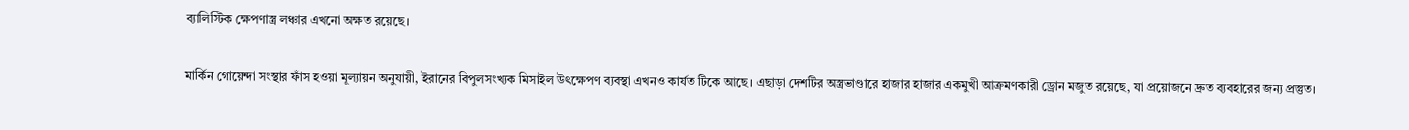ব্যালিস্টিক ক্ষেপণাস্ত্র লঞ্চার এখনো অক্ষত রয়েছে।

মার্কিন গোয়েন্দা সংস্থার ফাঁস হওয়া মূল্যায়ন অনুযায়ী, ইরানের বিপুলসংখ্যক মিসাইল উৎক্ষেপণ ব্যবস্থা এখনও কার্যত টিকে আছে। এছাড়া দেশটির অস্ত্রভাণ্ডারে হাজার হাজার একমুখী আক্রমণকারী ড্রোন মজুত রয়েছে, যা প্রয়োজনে দ্রুত ব্যবহারের জন্য প্রস্তুত।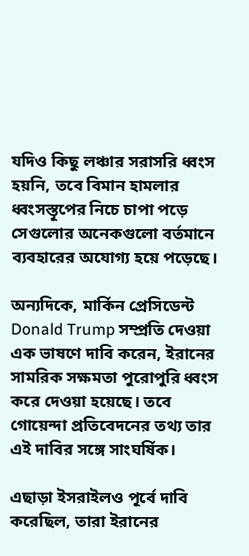যদিও কিছু লঞ্চার সরাসরি ধ্বংস হয়নি, তবে বিমান হামলার ধ্বংসস্তূপের নিচে চাপা পড়ে সেগুলোর অনেকগুলো বর্তমানে ব্যবহারের অযোগ্য হয়ে পড়েছে।

অন্যদিকে, মার্কিন প্রেসিডেন্ট Donald Trump সম্প্রতি দেওয়া এক ভাষণে দাবি করেন, ইরানের সামরিক সক্ষমতা পুরোপুরি ধ্বংস করে দেওয়া হয়েছে। তবে গোয়েন্দা প্রতিবেদনের তথ্য তার এই দাবির সঙ্গে সাংঘর্ষিক।

এছাড়া ইসরাইলও পূর্বে দাবি করেছিল, তারা ইরানের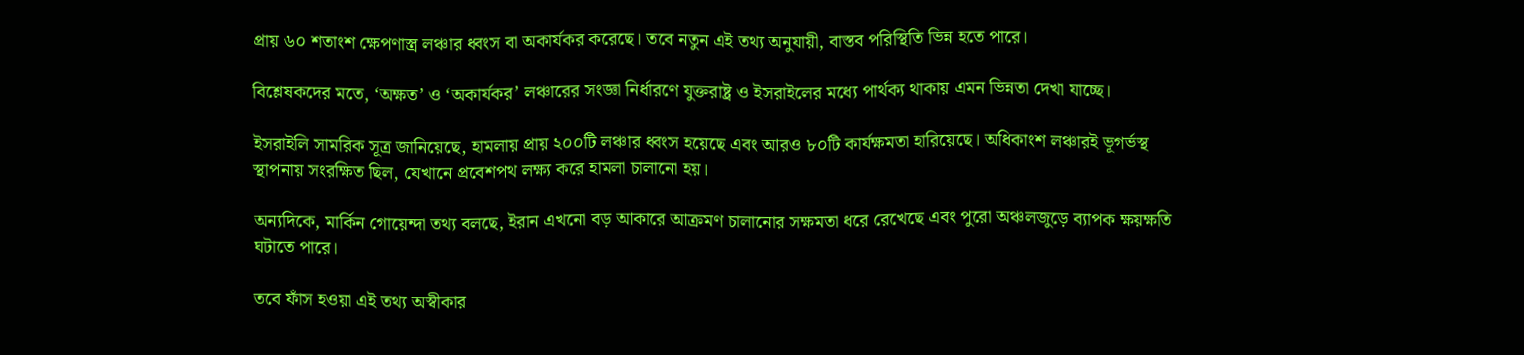প্রায় ৬০ শতাংশ ক্ষেপণাস্ত্র লঞ্চার ধ্বংস বা অকার্যকর করেছে। তবে নতুন এই তথ্য অনুযায়ী, বাস্তব পরিস্থিতি ভিন্ন হতে পারে।

বিশ্লেষকদের মতে, ‘অক্ষত’ ও ‘অকার্যকর’ লঞ্চারের সংজ্ঞা নির্ধারণে যুক্তরাষ্ট্র ও ইসরাইলের মধ্যে পার্থক্য থাকায় এমন ভিন্নতা দেখা যাচ্ছে।

ইসরাইলি সামরিক সূত্র জানিয়েছে, হামলায় প্রায় ২০০টি লঞ্চার ধ্বংস হয়েছে এবং আরও ৮০টি কার্যক্ষমতা হারিয়েছে। অধিকাংশ লঞ্চারই ভূগর্ভস্থ স্থাপনায় সংরক্ষিত ছিল, যেখানে প্রবেশপথ লক্ষ্য করে হামলা চালানো হয়।

অন্যদিকে, মার্কিন গোয়েন্দা তথ্য বলছে, ইরান এখনো বড় আকারে আক্রমণ চালানোর সক্ষমতা ধরে রেখেছে এবং পুরো অঞ্চলজুড়ে ব্যাপক ক্ষয়ক্ষতি ঘটাতে পারে।

তবে ফাঁস হওয়া এই তথ্য অস্বীকার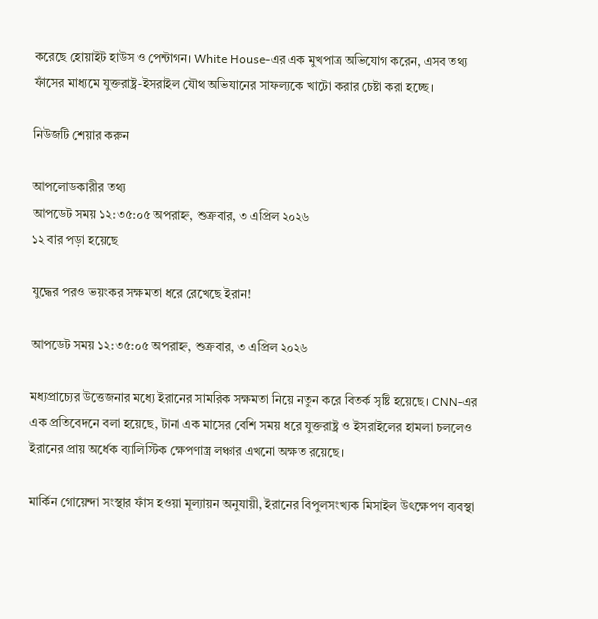করেছে হোয়াইট হাউস ও পেন্টাগন। White House-এর এক মুখপাত্র অভিযোগ করেন, এসব তথ্য ফাঁসের মাধ্যমে যুক্তরাষ্ট্র-ইসরাইল যৌথ অভিযানের সাফল্যকে খাটো করার চেষ্টা করা হচ্ছে।

নিউজটি শেয়ার করুন

আপলোডকারীর তথ্য
আপডেট সময় ১২:৩৫:০৫ অপরাহ্ন, শুক্রবার, ৩ এপ্রিল ২০২৬
১২ বার পড়া হয়েছে

যুদ্ধের পরও ভয়ংকর সক্ষমতা ধরে রেখেছে ইরান!

আপডেট সময় ১২:৩৫:০৫ অপরাহ্ন, শুক্রবার, ৩ এপ্রিল ২০২৬

মধ্যপ্রাচ্যের উত্তেজনার মধ্যে ইরানের সামরিক সক্ষমতা নিয়ে নতুন করে বিতর্ক সৃষ্টি হয়েছে। CNN-এর এক প্রতিবেদনে বলা হয়েছে, টানা এক মাসের বেশি সময় ধরে যুক্তরাষ্ট্র ও ইসরাইলের হামলা চললেও ইরানের প্রায় অর্ধেক ব্যালিস্টিক ক্ষেপণাস্ত্র লঞ্চার এখনো অক্ষত রয়েছে।

মার্কিন গোয়েন্দা সংস্থার ফাঁস হওয়া মূল্যায়ন অনুযায়ী, ইরানের বিপুলসংখ্যক মিসাইল উৎক্ষেপণ ব্যবস্থা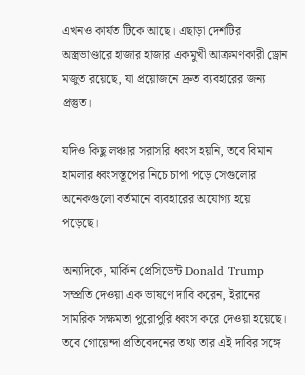এখনও কার্যত টিকে আছে। এছাড়া দেশটির অস্ত্রভাণ্ডারে হাজার হাজার একমুখী আক্রমণকারী ড্রোন মজুত রয়েছে, যা প্রয়োজনে দ্রুত ব্যবহারের জন্য প্রস্তুত।

যদিও কিছু লঞ্চার সরাসরি ধ্বংস হয়নি, তবে বিমান হামলার ধ্বংসস্তূপের নিচে চাপা পড়ে সেগুলোর অনেকগুলো বর্তমানে ব্যবহারের অযোগ্য হয়ে পড়েছে।

অন্যদিকে, মার্কিন প্রেসিডেন্ট Donald Trump সম্প্রতি দেওয়া এক ভাষণে দাবি করেন, ইরানের সামরিক সক্ষমতা পুরোপুরি ধ্বংস করে দেওয়া হয়েছে। তবে গোয়েন্দা প্রতিবেদনের তথ্য তার এই দাবির সঙ্গে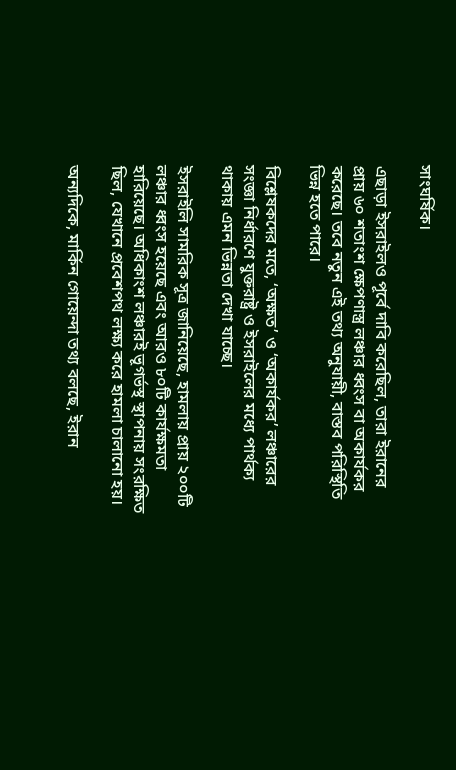সাংঘর্ষিক।

এছাড়া ইসরাইলও পূর্বে দাবি করেছিল, তারা ইরানের প্রায় ৬০ শতাংশ ক্ষেপণাস্ত্র লঞ্চার ধ্বংস বা অকার্যকর করেছে। তবে নতুন এই তথ্য অনুযায়ী, বাস্তব পরিস্থিতি ভিন্ন হতে পারে।

বিশ্লেষকদের মতে, ‘অক্ষত’ ও ‘অকার্যকর’ লঞ্চারের সংজ্ঞা নির্ধারণে যুক্তরাষ্ট্র ও ইসরাইলের মধ্যে পার্থক্য থাকায় এমন ভিন্নতা দেখা যাচ্ছে।

ইসরাইলি সামরিক সূত্র জানিয়েছে, হামলায় প্রায় ২০০টি লঞ্চার ধ্বংস হয়েছে এবং আরও ৮০টি কার্যক্ষমতা হারিয়েছে। অধিকাংশ লঞ্চারই ভূগর্ভস্থ স্থাপনায় সংরক্ষিত ছিল, যেখানে প্রবেশপথ লক্ষ্য করে হামলা চালানো হয়।

অন্যদিকে, মার্কিন গোয়েন্দা তথ্য বলছে, ইরান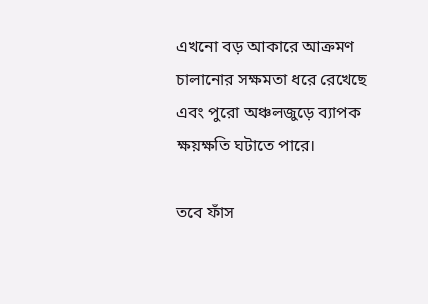এখনো বড় আকারে আক্রমণ চালানোর সক্ষমতা ধরে রেখেছে এবং পুরো অঞ্চলজুড়ে ব্যাপক ক্ষয়ক্ষতি ঘটাতে পারে।

তবে ফাঁস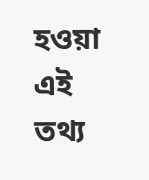হওয়া এই তথ্য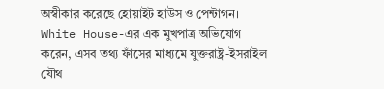অস্বীকার করেছে হোয়াইট হাউস ও পেন্টাগন। White House-এর এক মুখপাত্র অভিযোগ করেন, এসব তথ্য ফাঁসের মাধ্যমে যুক্তরাষ্ট্র-ইসরাইল যৌথ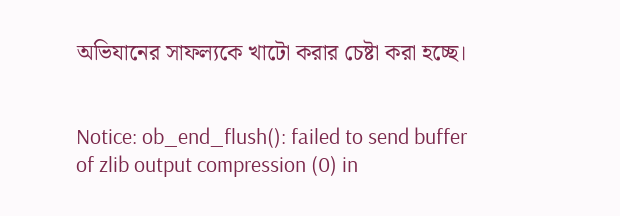অভিযানের সাফল্যকে খাটো করার চেষ্টা করা হচ্ছে।


Notice: ob_end_flush(): failed to send buffer of zlib output compression (0) in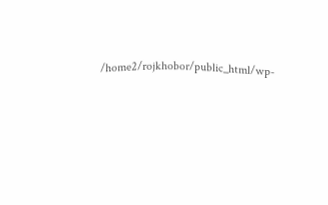/home2/rojkhobor/public_html/wp-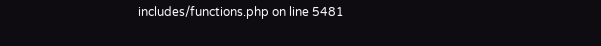includes/functions.php on line 5481